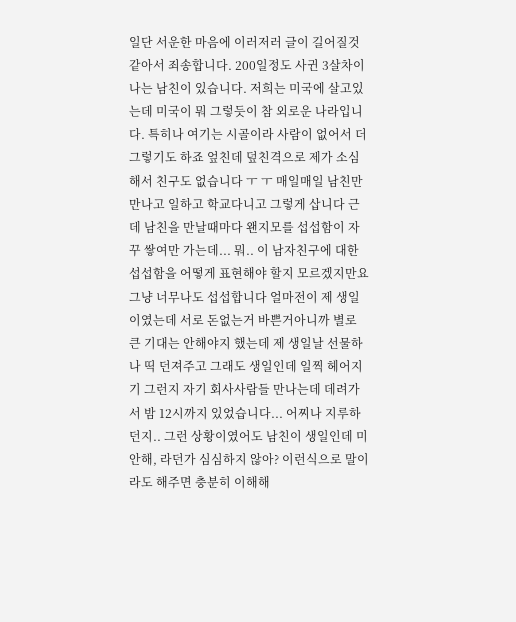일단 서운한 마음에 이러저러 글이 길어질것 같아서 죄송합니다. 200일정도 사귄 3살차이나는 남친이 있습니다. 저희는 미국에 살고있는데 미국이 뭐 그렇듯이 참 외로운 나라입니다. 특히나 여기는 시골이라 사람이 없어서 더 그렇기도 하죠 엎친데 덮친격으로 제가 소심해서 친구도 없습니다 ㅜ ㅜ 매일매일 남친만 만나고 일하고 학교다니고 그렇게 삽니다 근데 남친을 만날때마다 왠지모를 섭섭함이 자꾸 쌓여만 가는데... 뭐.. 이 남자친구에 대한 섭섭함을 어떻게 표현해야 할지 모르겠지만요 그냥 너무나도 섭섭합니다 얼마전이 제 생일이였는데 서로 돈없는거 바쁜거아니까 별로 큰 기대는 안해야지 했는데 제 생일날 선물하나 띡 던져주고 그래도 생일인데 일찍 헤어지기 그런지 자기 회사사람들 만나는데 데려가서 밤 12시까지 있었습니다... 어찌나 지루하던지.. 그런 상황이였어도 남친이 생일인데 미안해, 라던가 심심하지 않아? 이런식으로 말이라도 해주면 충분히 이해해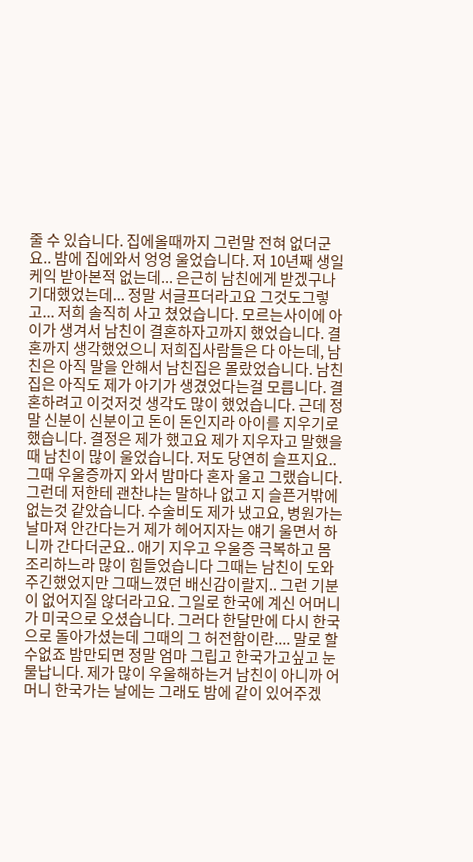줄 수 있습니다. 집에올때까지 그런말 전혀 없더군요.. 밤에 집에와서 엉엉 울었습니다. 저 10년째 생일케익 받아본적 없는데... 은근히 남친에게 받겠구나 기대했었는데... 정말 서글프더라고요 그것도그렇고... 저희 솔직히 사고 쳤었습니다. 모르는사이에 아이가 생겨서 남친이 결혼하자고까지 했었습니다. 결혼까지 생각했었으니 저희집사람들은 다 아는데, 남친은 아직 말을 안해서 남친집은 몰랐었습니다. 남친집은 아직도 제가 아기가 생겼었다는걸 모릅니다. 결혼하려고 이것저것 생각도 많이 했었습니다. 근데 정말 신분이 신분이고 돈이 돈인지라 아이를 지우기로 했습니다. 결정은 제가 했고요 제가 지우자고 말했을때 남친이 많이 울었습니다. 저도 당연히 슬프지요.. 그때 우울증까지 와서 밤마다 혼자 울고 그랬습니다. 그런데 저한테 괜찬냐는 말하나 없고 지 슬픈거밖에 없는것 같았습니다. 수술비도 제가 냈고요, 병원가는날마져 안간다는거 제가 헤어지자는 얘기 울면서 하니까 간다더군요.. 애기 지우고 우울증 극복하고 몸조리하느라 많이 힘들었습니다 그때는 남친이 도와주긴했었지만 그때느꼈던 배신감이랄지.. 그런 기분이 없어지질 않더라고요. 그일로 한국에 계신 어머니가 미국으로 오셨습니다. 그러다 한달만에 다시 한국으로 돌아가셨는데 그때의 그 허전함이란.... 말로 할수없죠 밤만되면 정말 엄마 그립고 한국가고싶고 눈물납니다. 제가 많이 우울해하는거 남친이 아니까 어머니 한국가는 날에는 그래도 밤에 같이 있어주겠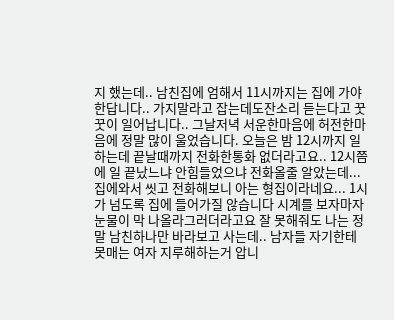지 했는데.. 남친집에 엄해서 11시까지는 집에 가야한답니다.. 가지말라고 잡는데도잔소리 듣는다고 꿋꿋이 일어납니다.. 그날저녁 서운한마음에 허전한마음에 정말 많이 울었습니다. 오늘은 밤 12시까지 일하는데 끝날때까지 전화한통화 없더라고요.. 12시쯤에 일 끝났느냐 안힘들었으냐 전화올줄 알았는데... 집에와서 씻고 전화해보니 아는 형집이라네요... 1시가 넘도록 집에 들어가질 않습니다 시계를 보자마자 눈물이 막 나올라그러더라고요 잘 못해줘도 나는 정말 남친하나만 바라보고 사는데.. 남자들 자기한테 못매는 여자 지루해하는거 압니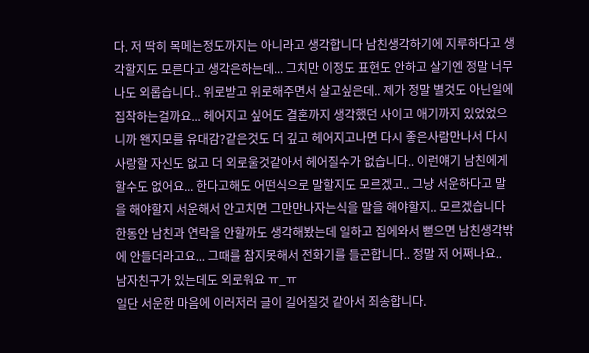다. 저 딱히 목메는정도까지는 아니라고 생각합니다 남친생각하기에 지루하다고 생각할지도 모른다고 생각은하는데... 그치만 이정도 표현도 안하고 살기엔 정말 너무나도 외롭습니다.. 위로받고 위로해주면서 살고싶은데.. 제가 정말 별것도 아닌일에 집착하는걸까요... 헤어지고 싶어도 결혼까지 생각했던 사이고 애기까지 있었었으니까 왠지모를 유대감?같은것도 더 깊고 헤어지고나면 다시 좋은사람만나서 다시 사랑할 자신도 없고 더 외로울것같아서 헤어질수가 없습니다.. 이런얘기 남친에게 할수도 없어요... 한다고해도 어떤식으로 말할지도 모르겠고.. 그냥 서운하다고 말을 해야할지 서운해서 안고치면 그만만나자는식을 말을 해야할지.. 모르겠습니다 한동안 남친과 연락을 안할까도 생각해봤는데 일하고 집에와서 뻗으면 남친생각밖에 안들더라고요... 그때를 참지못해서 전화기를 들곤합니다.. 정말 저 어쩌나요..
남자친구가 있는데도 외로워요 ㅠ_ㅠ
일단 서운한 마음에 이러저러 글이 길어질것 같아서 죄송합니다.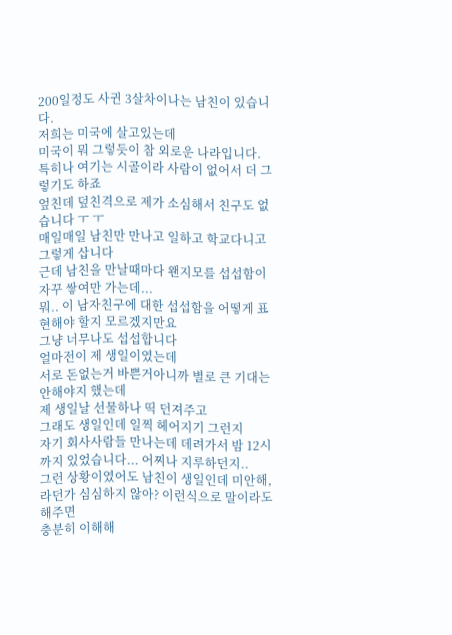200일정도 사귄 3살차이나는 남친이 있습니다.
저희는 미국에 살고있는데
미국이 뭐 그렇듯이 참 외로운 나라입니다.
특히나 여기는 시골이라 사람이 없어서 더 그렇기도 하죠
엎친데 덮친격으로 제가 소심해서 친구도 없습니다 ㅜ ㅜ
매일매일 남친만 만나고 일하고 학교다니고 그렇게 삽니다
근데 남친을 만날때마다 왠지모를 섭섭함이 자꾸 쌓여만 가는데...
뭐.. 이 남자친구에 대한 섭섭함을 어떻게 표현해야 할지 모르겠지만요
그냥 너무나도 섭섭합니다
얼마전이 제 생일이였는데
서로 돈없는거 바쁜거아니까 별로 큰 기대는 안해야지 했는데
제 생일날 선물하나 띡 던져주고
그래도 생일인데 일찍 헤어지기 그런지
자기 회사사람들 만나는데 데려가서 밤 12시까지 있었습니다... 어찌나 지루하던지..
그런 상황이였어도 남친이 생일인데 미안해, 라던가 심심하지 않아? 이런식으로 말이라도 해주면
충분히 이해해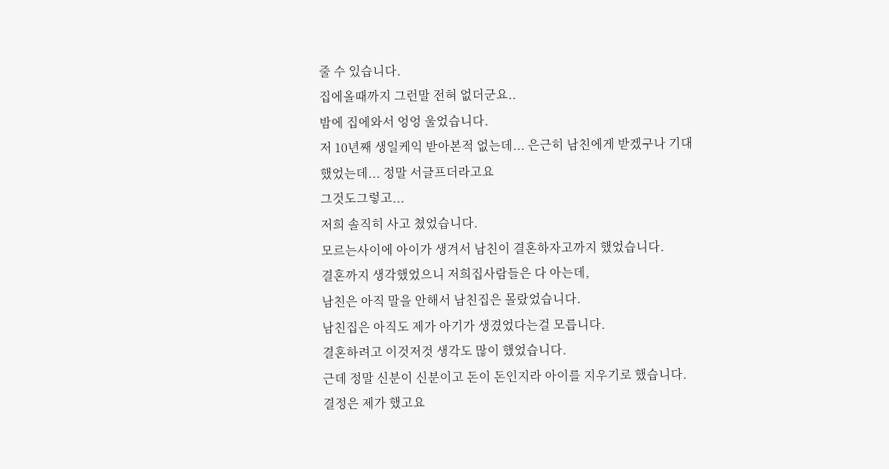줄 수 있습니다.
집에올때까지 그런말 전혀 없더군요..
밤에 집에와서 엉엉 울었습니다.
저 10년째 생일케익 받아본적 없는데... 은근히 남친에게 받겠구나 기대했었는데... 정말 서글프더라고요
그것도그렇고...
저희 솔직히 사고 쳤었습니다.
모르는사이에 아이가 생겨서 남친이 결혼하자고까지 했었습니다.
결혼까지 생각했었으니 저희집사람들은 다 아는데,
남친은 아직 말을 안해서 남친집은 몰랐었습니다.
남친집은 아직도 제가 아기가 생겼었다는걸 모릅니다.
결혼하려고 이것저것 생각도 많이 했었습니다.
근데 정말 신분이 신분이고 돈이 돈인지라 아이를 지우기로 했습니다.
결정은 제가 했고요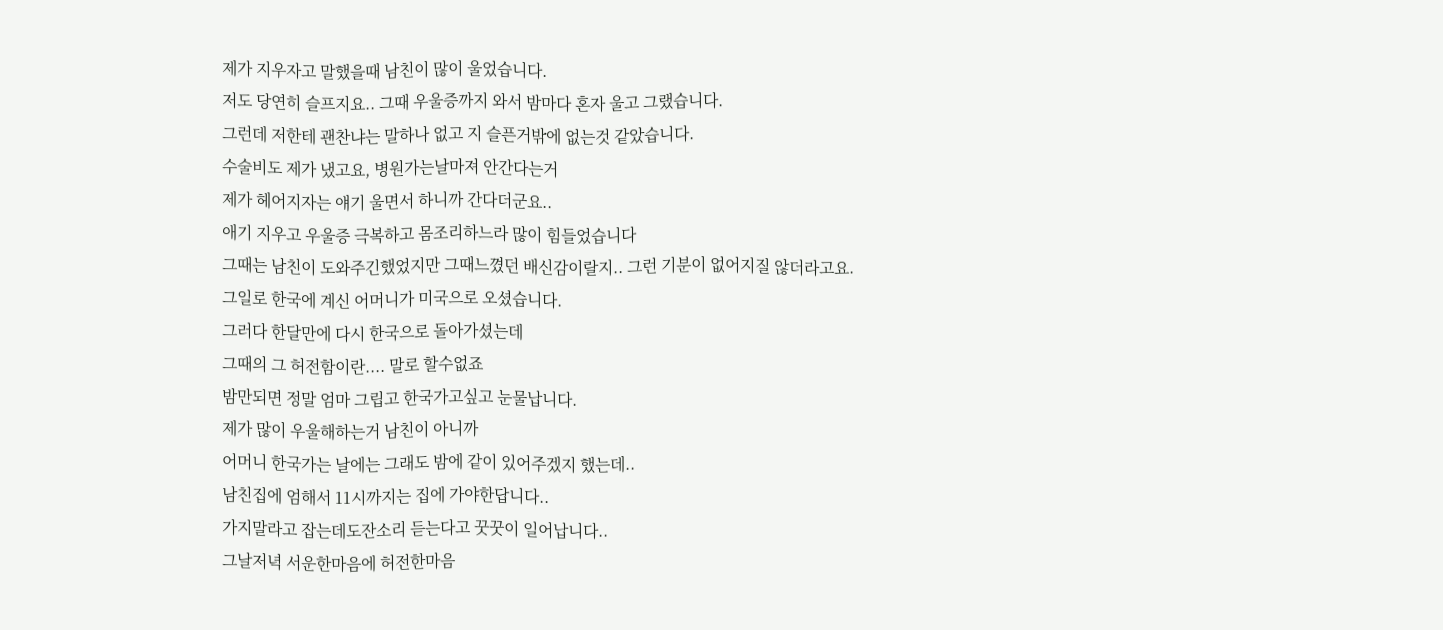제가 지우자고 말했을때 남친이 많이 울었습니다.
저도 당연히 슬프지요.. 그때 우울증까지 와서 밤마다 혼자 울고 그랬습니다.
그런데 저한테 괜찬냐는 말하나 없고 지 슬픈거밖에 없는것 같았습니다.
수술비도 제가 냈고요, 병원가는날마져 안간다는거
제가 헤어지자는 얘기 울면서 하니까 간다더군요..
애기 지우고 우울증 극복하고 몸조리하느라 많이 힘들었습니다
그때는 남친이 도와주긴했었지만 그때느꼈던 배신감이랄지.. 그런 기분이 없어지질 않더라고요.
그일로 한국에 계신 어머니가 미국으로 오셨습니다.
그러다 한달만에 다시 한국으로 돌아가셨는데
그때의 그 허전함이란.... 말로 할수없죠
밤만되면 정말 엄마 그립고 한국가고싶고 눈물납니다.
제가 많이 우울해하는거 남친이 아니까
어머니 한국가는 날에는 그래도 밤에 같이 있어주겠지 했는데..
남친집에 엄해서 11시까지는 집에 가야한답니다..
가지말라고 잡는데도잔소리 듣는다고 꿋꿋이 일어납니다..
그날저녁 서운한마음에 허전한마음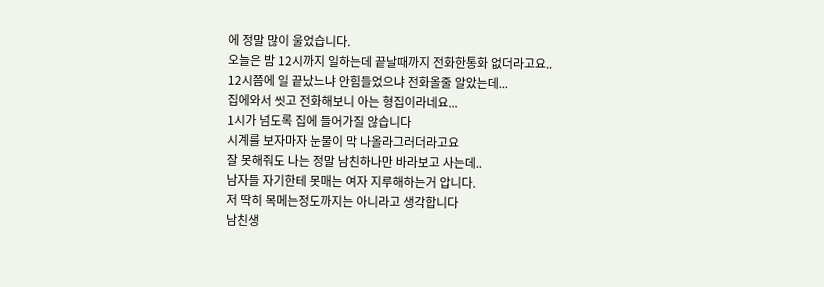에 정말 많이 울었습니다.
오늘은 밤 12시까지 일하는데 끝날때까지 전화한통화 없더라고요..
12시쯤에 일 끝났느냐 안힘들었으냐 전화올줄 알았는데...
집에와서 씻고 전화해보니 아는 형집이라네요...
1시가 넘도록 집에 들어가질 않습니다
시계를 보자마자 눈물이 막 나올라그러더라고요
잘 못해줘도 나는 정말 남친하나만 바라보고 사는데..
남자들 자기한테 못매는 여자 지루해하는거 압니다.
저 딱히 목메는정도까지는 아니라고 생각합니다
남친생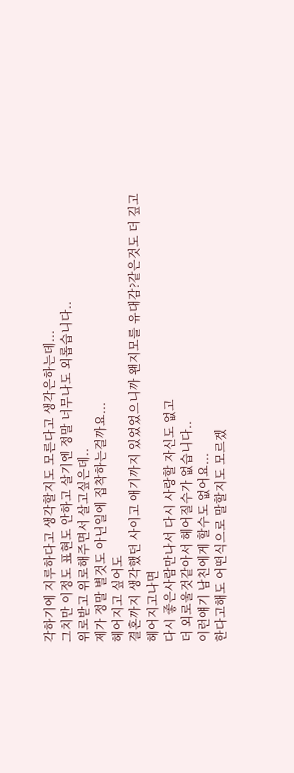각하기에 지루하다고 생각할지도 모른다고 생각은하는데...
그치만 이정도 표현도 안하고 살기엔 정말 너무나도 외롭습니다..
위로받고 위로해주면서 살고싶은데..
제가 정말 별것도 아닌일에 집착하는걸까요...
헤어지고 싶어도
결혼까지 생각했던 사이고 애기까지 있었었으니까 왠지모를 유대감?같은것도 더 깊고
헤어지고나면
다시 좋은사람만나서 다시 사랑할 자신도 없고
더 외로울것같아서 헤어질수가 없습니다..
이런얘기 남친에게 할수도 없어요...
한다고해도 어떤식으로 말할지도 모르겠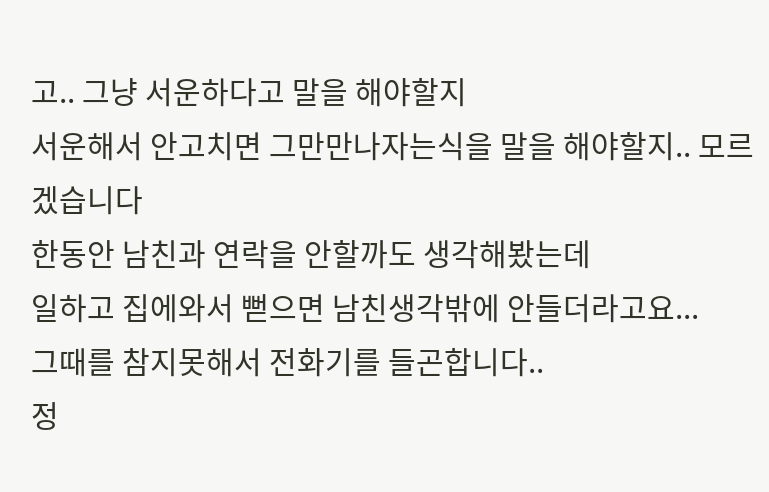고.. 그냥 서운하다고 말을 해야할지
서운해서 안고치면 그만만나자는식을 말을 해야할지.. 모르겠습니다
한동안 남친과 연락을 안할까도 생각해봤는데
일하고 집에와서 뻗으면 남친생각밖에 안들더라고요...
그때를 참지못해서 전화기를 들곤합니다..
정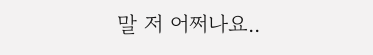말 저 어쩌나요..